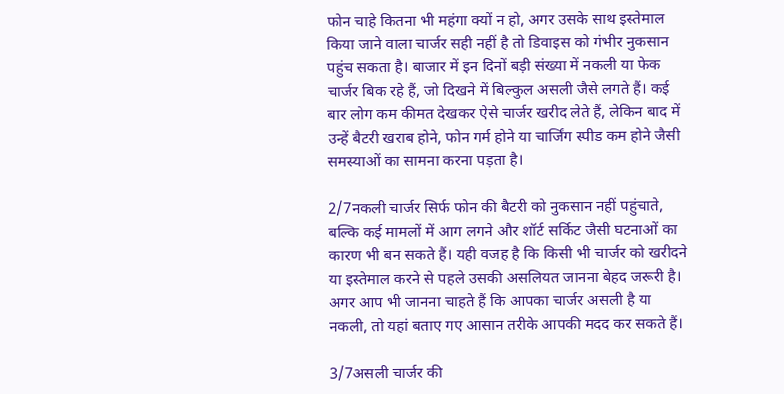फोन चाहे कितना भी महंगा क्यों न हो, अगर उसके साथ इस्तेमाल किया जाने वाला चार्जर सही नहीं है तो डिवाइस को गंभीर नुकसान पहुंच सकता है। बाजार में इन दिनों बड़ी संख्या में नकली या फेक चार्जर बिक रहे हैं, जो दिखने में बिल्कुल असली जैसे लगते हैं। कई बार लोग कम कीमत देखकर ऐसे चार्जर खरीद लेते हैं, लेकिन बाद में उन्हें बैटरी खराब होने, फोन गर्म होने या चार्जिंग स्पीड कम होने जैसी समस्याओं का सामना करना पड़ता है।

2/7नकली चार्जर सिर्फ फोन की बैटरी को नुकसान नहीं पहुंचाते, बल्कि कई मामलों में आग लगने और शॉर्ट सर्किट जैसी घटनाओं का कारण भी बन सकते हैं। यही वजह है कि किसी भी चार्जर को खरीदने या इस्तेमाल करने से पहले उसकी असलियत जानना बेहद जरूरी है। अगर आप भी जानना चाहते हैं कि आपका चार्जर असली है या नकली, तो यहां बताए गए आसान तरीके आपकी मदद कर सकते हैं।

3/7असली चार्जर की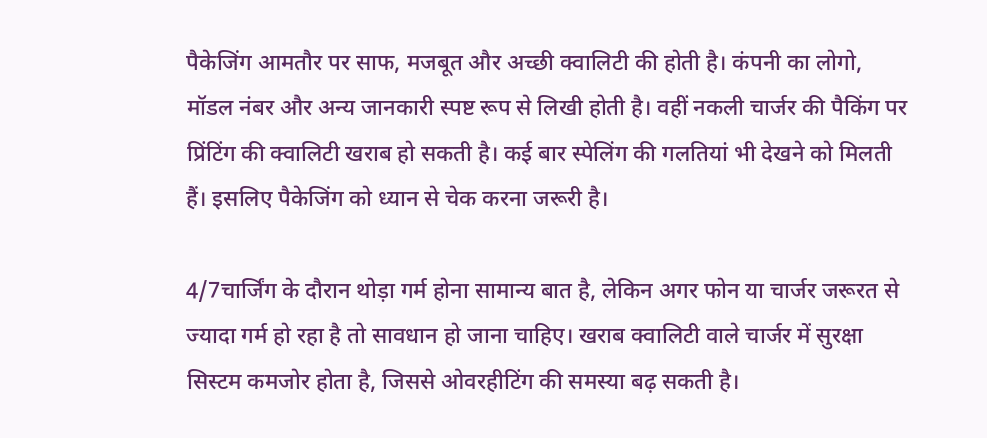पैकेजिंग आमतौर पर साफ, मजबूत और अच्छी क्वालिटी की होती है। कंपनी का लोगो, मॉडल नंबर और अन्य जानकारी स्पष्ट रूप से लिखी होती है। वहीं नकली चार्जर की पैकिंग पर प्रिंटिंग की क्वालिटी खराब हो सकती है। कई बार स्पेलिंग की गलतियां भी देखने को मिलती हैं। इसलिए पैकेजिंग को ध्यान से चेक करना जरूरी है।

4/7चार्जिंग के दौरान थोड़ा गर्म होना सामान्य बात है, लेकिन अगर फोन या चार्जर जरूरत से ज्यादा गर्म हो रहा है तो सावधान हो जाना चाहिए। खराब क्वालिटी वाले चार्जर में सुरक्षा सिस्टम कमजोर होता है, जिससे ओवरहीटिंग की समस्या बढ़ सकती है।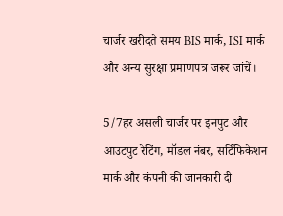चार्जर खरीदते समय BIS मार्क, ISI मार्क और अन्य सुरक्षा प्रमाणपत्र जरूर जांचें।

5/7हर असली चार्जर पर इनपुट और आउटपुट रेटिंग, मॉडल नंबर, सर्टिफिकेशन मार्क और कंपनी की जानकारी दी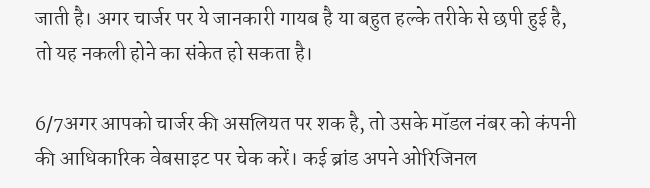जाती है। अगर चार्जर पर ये जानकारी गायब है या बहुत हल्के तरीके से छपी हुई है, तो यह नकली होने का संकेत हो सकता है।

6/7अगर आपको चार्जर की असलियत पर शक है, तो उसके मॉडल नंबर को कंपनी की आधिकारिक वेबसाइट पर चेक करें। कई ब्रांड अपने ओरिजिनल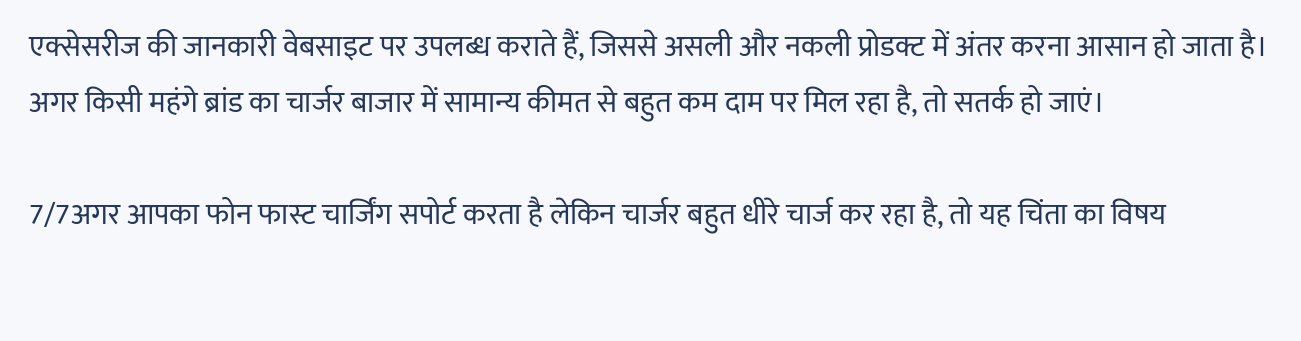एक्सेसरीज की जानकारी वेबसाइट पर उपलब्ध कराते हैं, जिससे असली और नकली प्रोडक्ट में अंतर करना आसान हो जाता है। अगर किसी महंगे ब्रांड का चार्जर बाजार में सामान्य कीमत से बहुत कम दाम पर मिल रहा है, तो सतर्क हो जाएं।

7/7अगर आपका फोन फास्ट चार्जिंग सपोर्ट करता है लेकिन चार्जर बहुत धीरे चार्ज कर रहा है, तो यह चिंता का विषय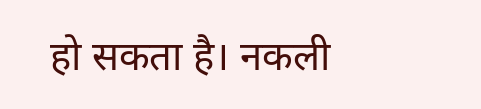हो सकता है। नकली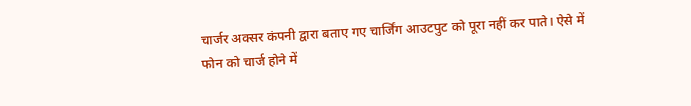चार्जर अक्सर कंपनी द्वारा बताए गए चार्जिंग आउटपुट को पूरा नहीं कर पाते। ऐसे में फोन को चार्ज होने में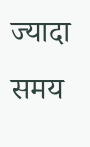ज्यादा समय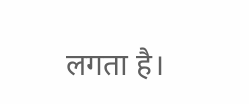लगता है।